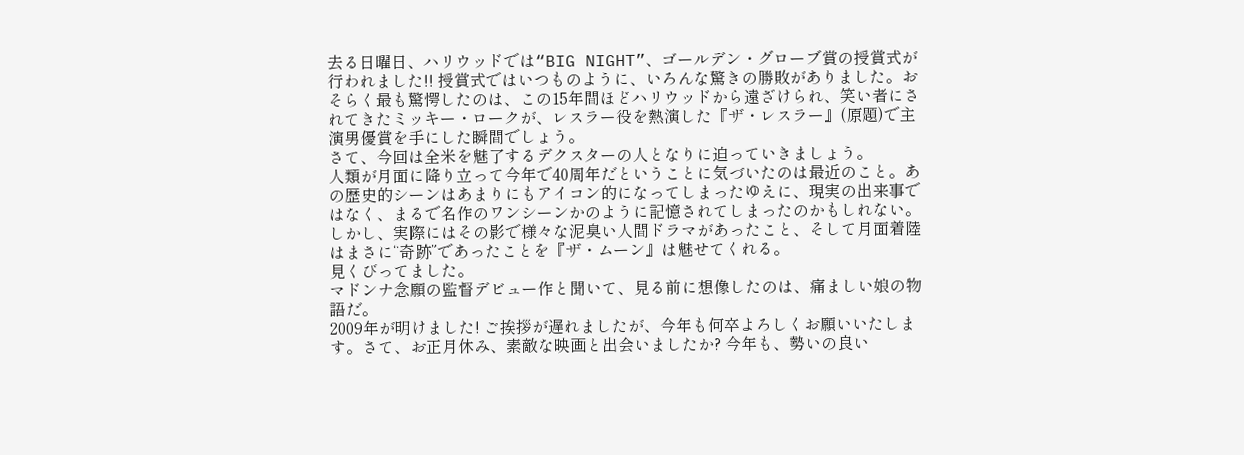去る日曜日、ハリウッドでは“BIG NIGHT”、ゴールデン・グローブ賞の授賞式が行われました!! 授賞式ではいつものように、いろんな驚きの勝敗がありました。おそらく最も驚愕したのは、この15年間ほどハリウッドから遠ざけられ、笑い者にされてきたミッキー・ロークが、レスラー役を熱演した『ザ・レスラー』(原題)で主演男優賞を手にした瞬間でしょう。
さて、今回は全米を魅了するデクスターの人となりに迫っていきましょう。
人類が月面に降り立って今年で40周年だということに気づいたのは最近のこと。あの歴史的シーンはあまりにもアイコン的になってしまったゆえに、現実の出来事ではなく、まるで名作のワンシーンかのように記憶されてしまったのかもしれない。しかし、実際にはその影で様々な泥臭い人間ドラマがあったこと、そして月面着陸はまさに“奇跡”であったことを『ザ・ムーン』は魅せてくれる。
見くびってました。
マドンナ念願の監督デビュー作と聞いて、見る前に想像したのは、痛ましい娘の物語だ。
2009年が明けました! ご挨拶が遅れましたが、今年も何卒よろしくお願いいたします。さて、お正月休み、素敵な映画と出会いましたか? 今年も、勢いの良い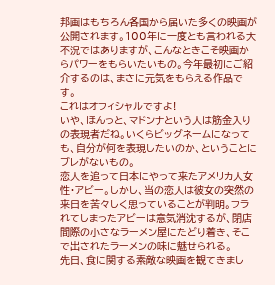邦画はもちろん各国から届いた多くの映画が公開されます。100年に一度とも言われる大不況ではありますが、こんなときこそ映画からパワーをもらいたいもの。今年最初にご紹介するのは、まさに元気をもらえる作品です。
これはオフィシャルですよ!
いや、ほんっと、マドンナという人は筋金入りの表現者だね。いくらビッグネームになっても、自分が何を表現したいのか、ということにブレがないもの。
恋人を追って日本にやって来たアメリカ人女性・アビー。しかし、当の恋人は彼女の突然の来日を苦々しく思っていることが判明。フラれてしまったアビーは意気消沈するが、閉店間際の小さなラーメン屋にたどり着き、そこで出されたラーメンの味に魅せられる。
先日、食に関する素敵な映画を観てきまし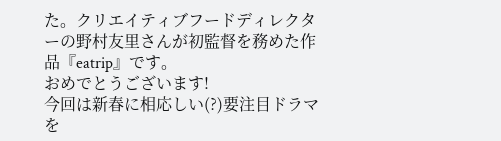た。クリエイティブフードディレクターの野村友里さんが初監督を務めた作品『eatrip』です。
おめでとうございます!
今回は新春に相応しい(?)要注目ドラマを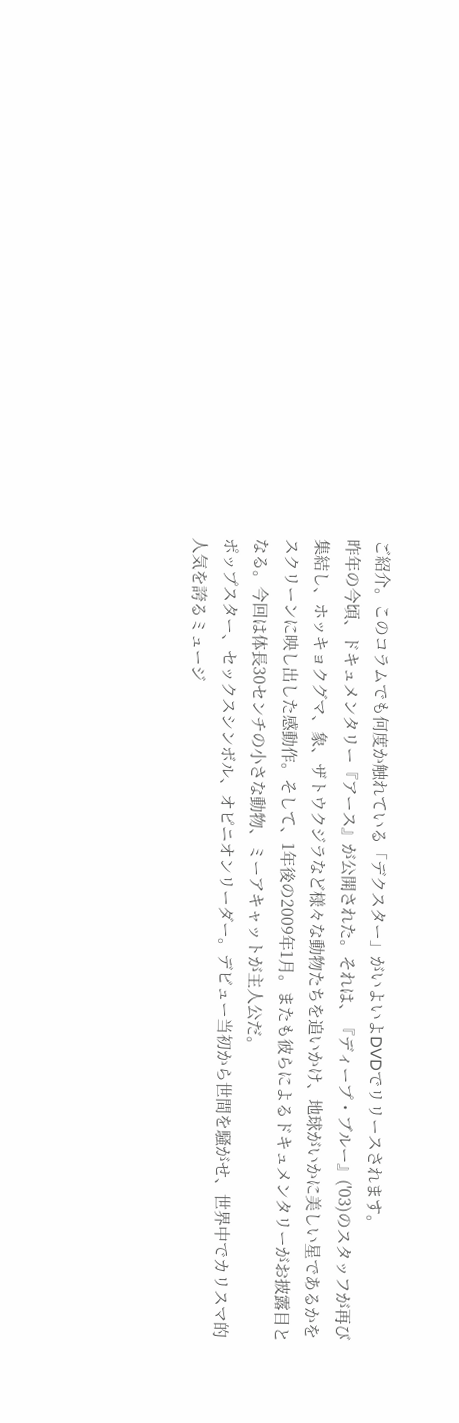ご紹介。このコラムでも何度か触れている「デクスター」がいよいよDVDでリリースされます。
昨年の今頃、ドキュメンタリー『アース』が公開された。それは、『ディープ・ブルー』('03)のスタッフが再び集結し、ホッキョクグマ、象、ザトウクジラなど様々な動物たちを追いかけ、地球がいかに美しい星であるかをスクリーンに映し出した感動作。そして、1年後の2009年1月。またも彼らによるドキュメンタリーがお披露目となる。今回は体長30センチの小さな動物、ミーアキャットが主人公だ。
ポップスター、セックスシンボル、オピニオンリーダー。デビュー当初から世間を騒がせ、世界中でカリスマ的人気を誇るミュージ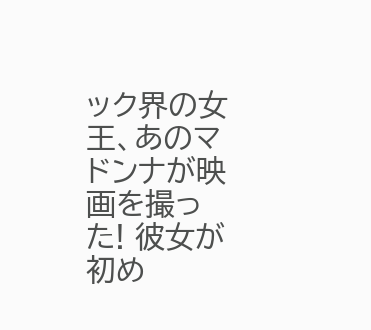ック界の女王、あのマドンナが映画を撮った! 彼女が初め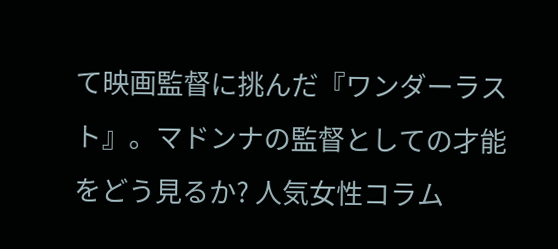て映画監督に挑んだ『ワンダーラスト』。マドンナの監督としての才能をどう見るか? 人気女性コラム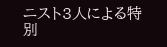ニスト3人による特別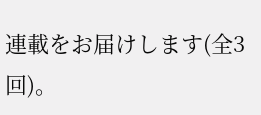連載をお届けします(全3回)。